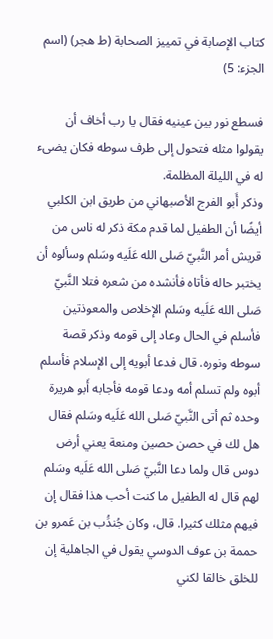كتاب الإصابة في تمييز الصحابة (ط هجر) (اسم الجزء: 5)

فسطع نور بين عينيه فقال يا رب أخاف أن يقولوا مثله فتحول إلى طرف سوطه فكان يضىء له في الليلة المظلمة.
وذكر أَبو الفرج الأصبهاني من طريق ابن الكلبي أيضًا أن الطفيل لما قدم مكة ذكر له ناس من قريش أمر النَّبيّ صَلى الله عَلَيه وسَلم وسألوه أن يختبر حاله فأتاه فأنشده من شعره فتلا النَّبيّ صَلى الله عَلَيه وسَلم الإخلاص والمعوذتين فأسلم في الحال وعاد إلى قومه وذكر قصة سوطه ونوره. قال فدعا أبويه إلى الإسلام فأسلم أبوه ولم تسلم أمه ودعا قومه فأجابه أَبو هريرة وحده ثم أتى النَّبيّ صَلى الله عَلَيه وسَلم فقال هل لك في حصن حصين ومنعة يعني أرض دوس قال ولما دعا النَّبيّ صَلى الله عَلَيه وسَلم لهم قال له الطفيل ما كنت أحب هذا فقال إن فيهم مثلك كثيرا. قال، وكان جُندَُب بن عَمرو بن حممة بن عوف الدوسي يقول في الجاهلية إن للخلق خالقا لكني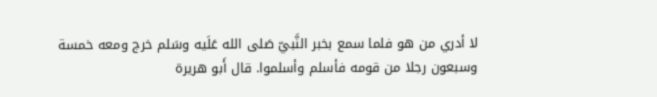لا أدري من هو فلما سمع بخبر النَّبيّ صَلى الله عَلَيه وسَلم خرج ومعه خمسة وسبعون رجلا من قومه فأسلم وأسلموا. قال أَبو هريرة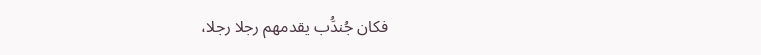فكان جُندَُب يقدمهم رجلا رجلا،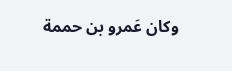وكان عَمرو بن حممة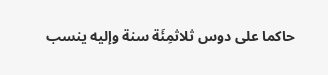حاكما على دوس ثلاثمِئَة سنة وإليه ينسب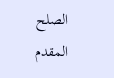الصلح المقدم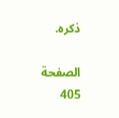ذكره.

الصفحة 405